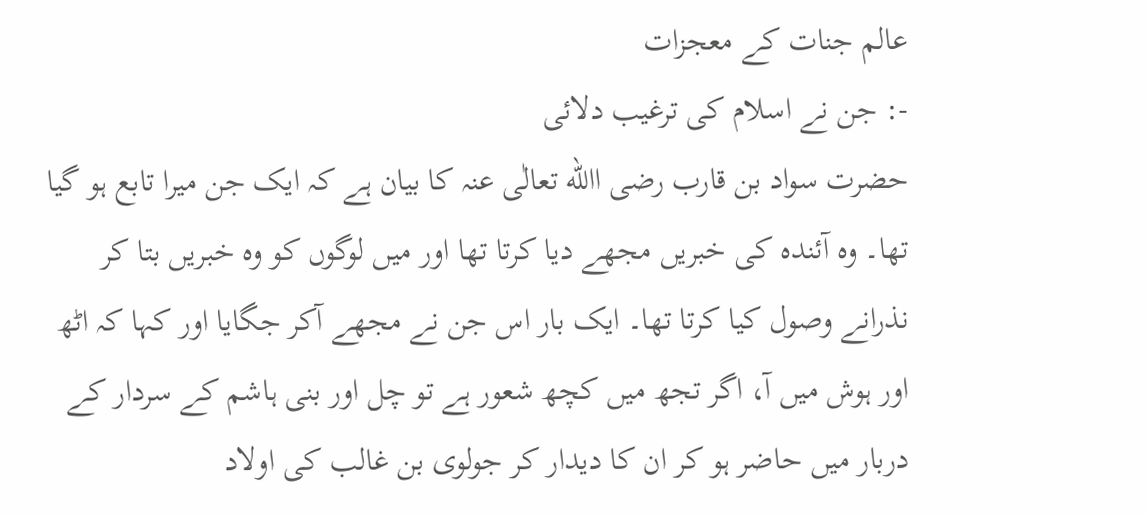عالم جنات کے معجزات
-: جن نے اسلام کی ترغیب دلائی
حضرت سواد بن قارب رضی االله تعالٰی عنہ کا بیان ہے کہ ایک جن میرا تابع ہو گیا تھا۔ وہ آئندہ کی خبریں مجھے دیا کرتا تھا اور میں لوگوں کو وہ خبریں بتا کر نذرانے وصول کیا کرتا تھا۔ ایک بار اس جن نے مجھے آکر جگایا اور کہا کہ اٹھ اور ہوش میں آ، اگر تجھ میں کچھ شعور ہے تو چل اور بنی ہاشم کے سردار کے دربار میں حاضر ہو کر ان کا دیدار کر جولوی بن غالب کی اولاد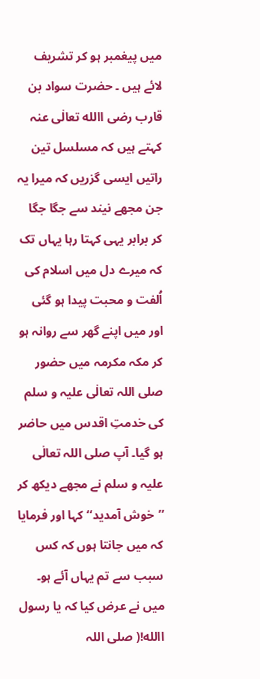میں پیغمبر ہو کر تشریف لائے ہیں ۔ حضرت سواد بن قارب رضی االله تعالٰی عنہ کہتے ہیں کہ مسلسل تین راتیں ایسی گزریں کہ میرا یہ جن مجھے نیند سے جگا جگا کر برابر یہی کہتا رہا یہاں تک کہ میرے دل میں اسلام کی اُلفت و محبت پیدا ہو گئی اور میں اپنے گھر سے روانہ ہو کر مکہ مکرمہ میں حضور صلی اللہ تعالٰی علیہ و سلم کی خدمتِ اقدس میں حاضر ہو گیا۔ آپ صلی اللہ تعالٰی علیہ و سلم نے مجھے دیکھ کر ’’خوش آمدید‘‘ کہا اور فرمایا کہ میں جانتا ہوں کہ کس سبب سے تم یہاں آئے ہو۔ میں نے عرض کیا کہ یا رسول االله!( صلی اللہ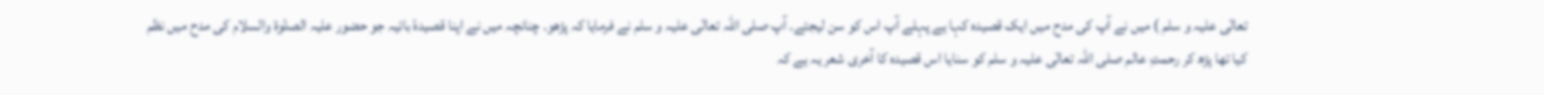تعالٰی علیہ و سلم ) میں نے آپ کی مدح میں ایک قصیدہ کہا ہے پہلے آپ اس کو سن لیجئے۔ آپ صلی اللہ تعالٰی علیہ و سلم نے فرمایا کہ پڑھو۔ چنانچہ میں نے اپنا قصیدۂ بائیہ جو حضور علیہ الصلٰوۃ والسلام کی مدح میں نظم کیا تھا پڑھ کر رحمتِ عالم صلی اللہ تعالٰی علیہ و سلم کو سنایا اس قصیدہ کا آخری شعر یہ ہے کہ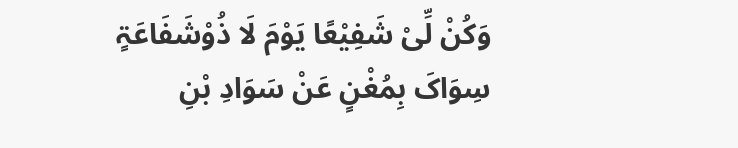وَکُنْ لِّیْ شَفِیْعًا یَوْمَ لَا ذُوْشَفَاعَۃٍ
سِوَاکَ بِمُغْنٍ عَنْ سَوَادِ بْنِ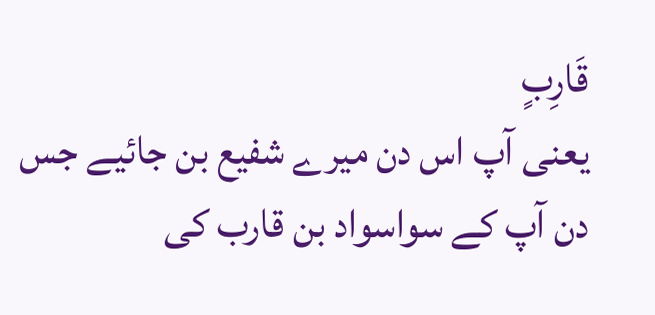قَارِبٍ
یعنی آپ اس دن میرے شفیع بن جائیے جس دن آپ کے سواسواد بن قارب کی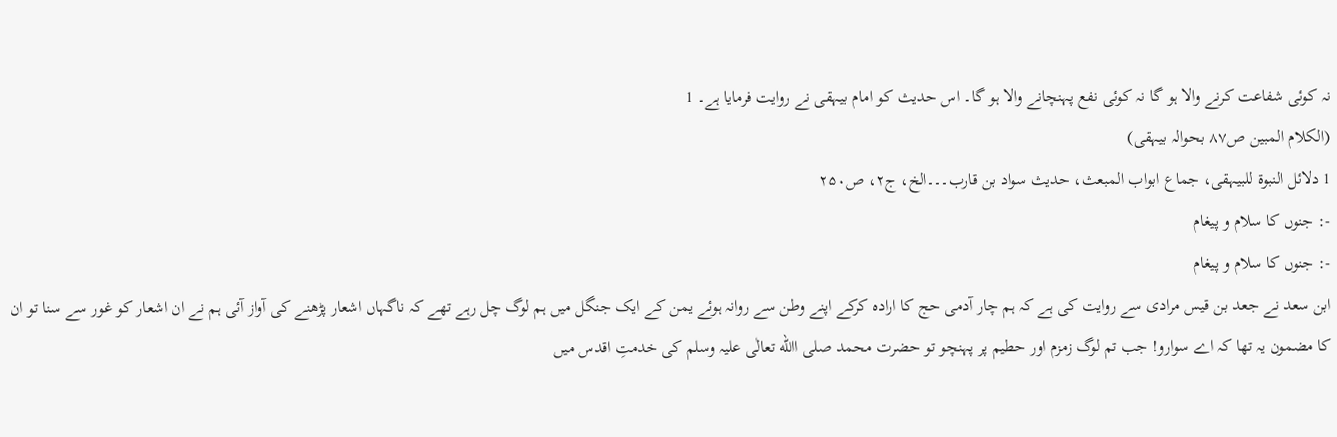نہ کوئی شفاعت کرنے والا ہو گا نہ کوئی نفع پہنچانے والا ہو گا۔ اس حدیث کو امام بیہقی نے روایت فرمایا ہے۔ 1
(الکلام المبین ص۸۷ بحوالہ بیہقی)
1 دلائل النبوۃ للبیہقی، جماع ابواب المبعث، حدیث سواد بن قارب۔۔۔الخ، ج۲، ص۲۵۰
-: جنوں کا سلام و پیغام
-: جنوں کا سلام و پیغام
ابن سعد نے جعد بن قیس مرادی سے روایت کی ہے کہ ہم چار آدمی حج کا ارادہ کرکے اپنے وطن سے روانہ ہوئے یمن کے ایک جنگل میں ہم لوگ چل رہے تھے کہ ناگہاں اشعار پڑھنے کی آواز آئی ہم نے ان اشعار کو غور سے سنا تو ان کا مضمون یہ تھا کہ اے سوارو! جب تم لوگ زمزم اور حطیم پر پہنچو تو حضرت محمد صلی االله تعالٰی علیہ وسلم کی خدمتِ اقدس میں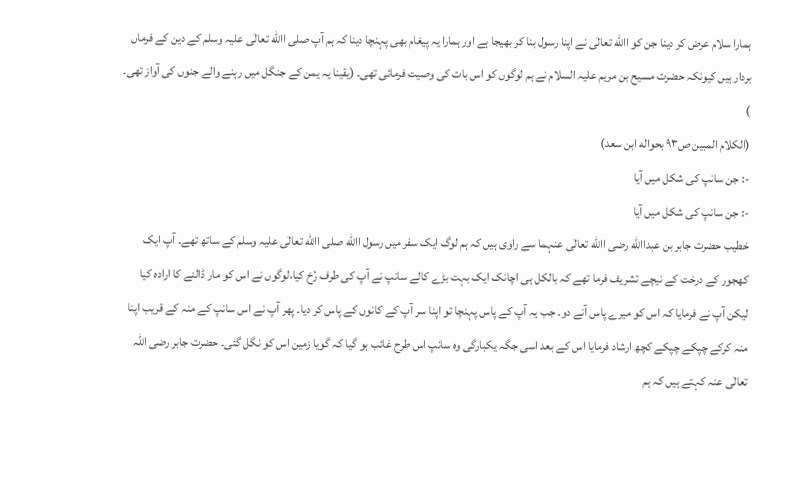ہمارا سلام عرض کر دینا جن کو االله تعالٰی نے اپنا رسول بنا کر بھیجا ہے اور ہمارا یہ پیغام بھی پہنچا دینا کہ ہم آپ صلی االله تعالٰی علیہ وسلم کے دین کے فرماں بردار ہیں کیونکہ حضرت مسیح بن مریم علیہ السلام نے ہم لوگوں کو اس بات کی وصیت فرمائی تھی۔ (یقینا یہ یمن کے جنگل میں رہنے والے جنوں کی آواز تھی۔ )
(الکلام المبين ص۹۳ بحواله ابن سعد)
-: جن سانپ کی شکل میں آیا
-: جن سانپ کی شکل میں آیا
خطیب حضرت جابر بن عبداالله رضی االله تعالٰی عنہما سے راوی ہیں کہ ہم لوگ ایک سفر میں رسول االله صلی االله تعالٰی علیہ وسلم کے ساتھ تھے۔ آپ ایک کھجور کے درخت کے نیچے تشریف فرما تھے کہ بالکل ہی اچانک ایک بہت بڑے کالے سانپ نے آپ کی طرف رُخ کیا،لوگوں نے اس کو مار ڈالنے کا ارادہ کیا لیکن آپ نے فرمایا کہ اس کو میرے پاس آنے دو۔ جب یہ آپ کے پاس پہنچا تو اپنا سر آپ کے کانوں کے پاس کر دیا۔ پھر آپ نے اس سانپ کے منہ کے قریب اپنا منہ کرکے چپکے چپکے کچھ ارشاد فرمایا اس کے بعد اسی جگہ یکبارگی وہ سانپ اس طرح غائب ہو گیا کہ گویا زمین اس کو نگل گئی۔ حضرت جابر رضی اللہ تعالٰی عنہ کہتے ہیں کہ ہم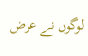لوگوں نے عرض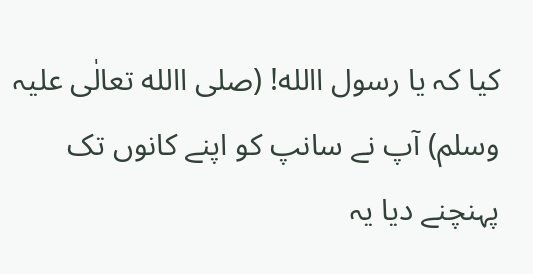کیا کہ یا رسول االله! (صلی االله تعالٰی علیہ وسلم) آپ نے سانپ کو اپنے کانوں تک پہنچنے دیا یہ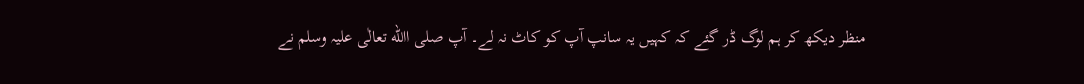منظر دیکھ کر ہم لوگ ڈر گئے کہ کہیں یہ سانپ آپ کو کاٹ نہ لے۔ آپ صلی االله تعالٰی علیہ وسلم نے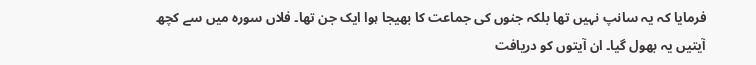فرمایا کہ یہ سانپ نہیں تھا بلکہ جنوں کی جماعت کا بھیجا ہوا ایک جن تھا۔ فلاں سورہ میں سے کچھ آیتیں یہ بھول گیا۔ ان آیتوں کو دریافت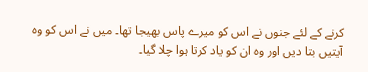کرنے کے لئے جنوں نے اس کو میرے پاس بھیجا تھا۔ میں نے اس کو وہ آیتیں بتا دیں اور وہ ان کو یاد کرتا ہوا چلا گیا۔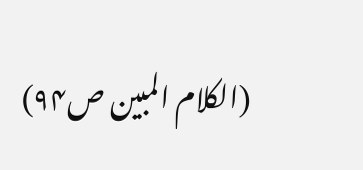(الکلام المبين ص۹۴)